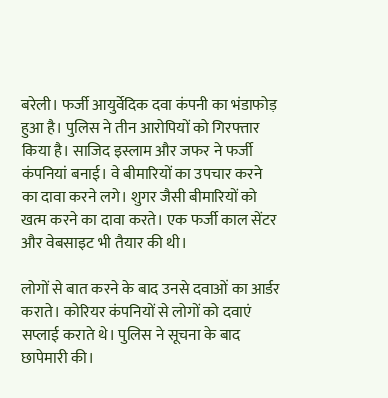बरेली। फर्जी आयुर्वेदिक दवा कंपनी का भंडाफोड़ हुआ है। पुलिस ने तीन आरोपियों को गिरफ्तार किया है। साजिद इस्लाम और जफर ने फर्जी कंपनियां बनाई। वे बीमारियों का उपचार करने का दावा करने लगे। शुगर जैसी बीमारियों को खत्म करने का दावा करते। एक फर्जी काल सेंटर और वेबसाइट भी तैयार की थी।

लोगों से बात करने के बाद उनसे दवाओं का आर्डर कराते। कोरियर कंपनियों से लोगों को दवाएं सप्लाई कराते थे। पुलिस ने सूचना के बाद छापेमारी की।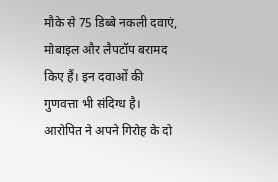मौके से 75 डिब्बे नकली दवाएं, मोबाइल और लैपटॉप बरामद किए हैं। इन दवाओं की गुणवत्ता भी संदिग्ध है। आरोपित ने अपने गिरोह के दो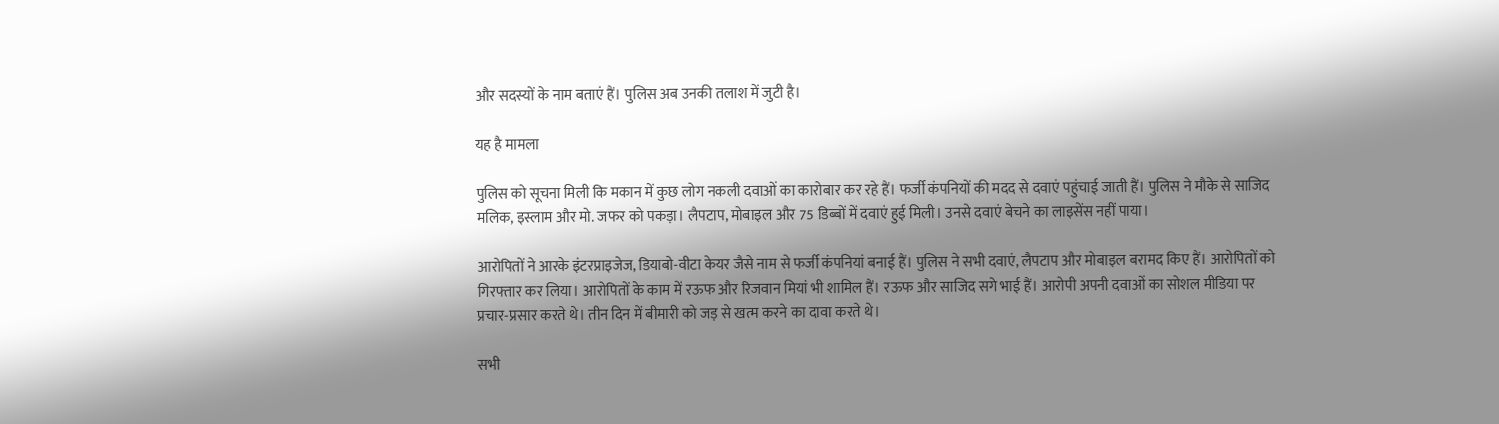और सदस्यों के नाम बताएं हैं। पुलिस अब उनकी तलाश में जुटी है।

यह है मामला

पुलिस को सूचना मिली कि मकान में कुछ लोग नकली दवाओं का कारोबार कर रहे हैं। फर्जी कंपनियों की मदद से दवाएं पहुंचाई जाती हैं। पुलिस ने मौके से साजिद मलिक, इस्लाम और मो. जफर को पकड़ा। लैपटाप, मोबाइल और 75 डिब्बों में दवाएं हुई मिली। उनसे दवाएं बेचने का लाइसेंस नहीं पाया।

आरोपितों ने आरके इंटरप्राइजेज, डियाबो-वीटा केयर जैसे नाम से फर्जी कंपनियां बनाई हैं। पुलिस ने सभी दवाएं, लैपटाप और मोबाइल बरामद किए हैं। आरोपितों को गिरफ्तार कर लिया। आरोपितों के काम में रऊफ और रिजवान मियां भी शामिल हैं। रऊफ और साजिद सगे भाई हैं। आरोपी अपनी दवाओं का सोशल मीडिया पर प्रचार-प्रसार करते थे। तीन दिन में बीमारी को जड़ से खत्म करने का दावा करते थे।

सभी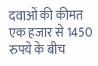दवाओं की कीमत एक हजार से 1450 रुपये के बीच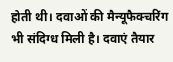होती थी। दवाओं की मैन्यूफैक्चरिंग भी संदिग्ध मिली है। दवाएं तैयार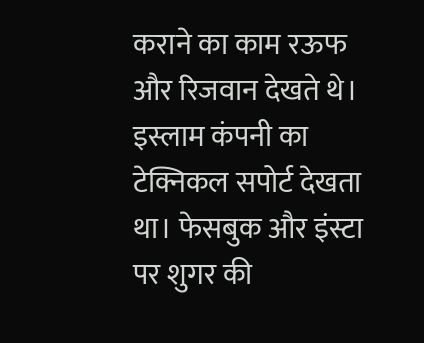कराने का काम रऊफ और रिजवान देखते थे। इस्लाम कंपनी का टेक्निकल सपोर्ट देखता था। फेसबुक और इंस्टा पर शुगर की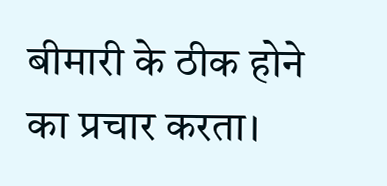बीमारी के ठीक होने का प्रचार करता।